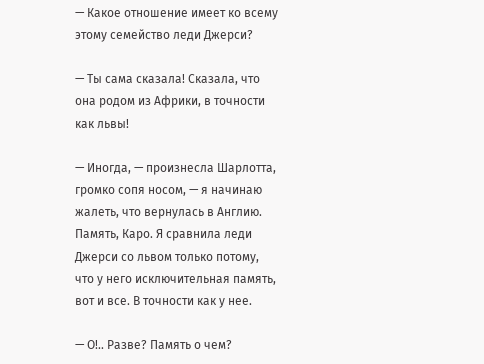— Какое отношение имеет ко всему этому семейство леди Джерси?

— Ты сама сказала! Сказала, что она родом из Африки, в точности как львы!

— Иногда, — произнесла Шарлотта, громко сопя носом, — я начинаю жалеть, что вернулась в Англию. Память, Каро. Я сравнила леди Джерси со львом только потому, что у него исключительная память, вот и все. В точности как у нее.

— О!.. Разве? Память о чем?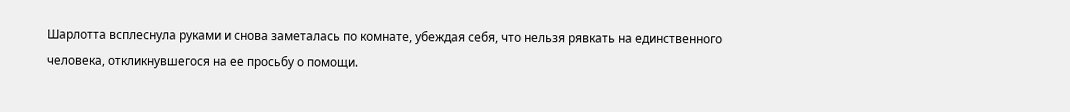Шарлотта всплеснула руками и снова заметалась по комнате, убеждая себя, что нельзя рявкать на единственного человека, откликнувшегося на ее просьбу о помощи.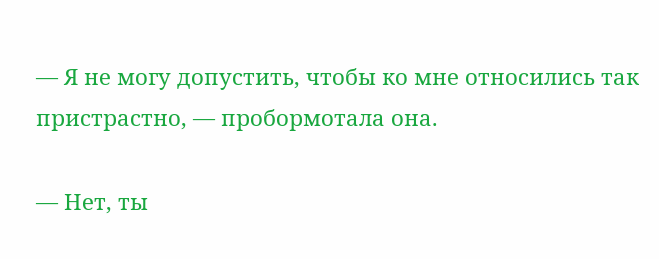— Я не могу допустить, чтобы ко мне относились так пристрастно, — пробормотала она.

— Нет, ты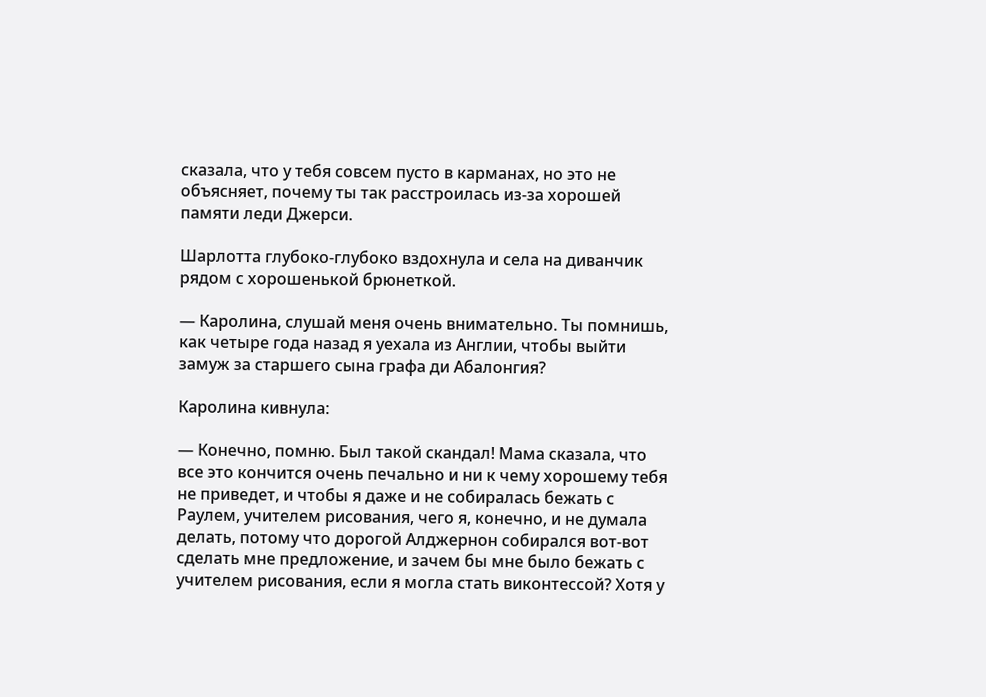сказала, что у тебя совсем пусто в карманах, но это не объясняет, почему ты так расстроилась из-за хорошей памяти леди Джерси.

Шарлотта глубоко-глубоко вздохнула и села на диванчик рядом с хорошенькой брюнеткой.

— Каролина, слушай меня очень внимательно. Ты помнишь, как четыре года назад я уехала из Англии, чтобы выйти замуж за старшего сына графа ди Абалонгия?

Каролина кивнула:

— Конечно, помню. Был такой скандал! Мама сказала, что все это кончится очень печально и ни к чему хорошему тебя не приведет, и чтобы я даже и не собиралась бежать с Раулем, учителем рисования, чего я, конечно, и не думала делать, потому что дорогой Алджернон собирался вот-вот сделать мне предложение, и зачем бы мне было бежать с учителем рисования, если я могла стать виконтессой? Хотя у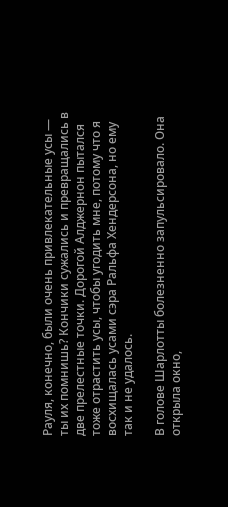Рауля, конечно, были очень привлекательные усы — ты их помнишь? Кончики сужались и превращались в две прелестные точки. Дорогой Алджернон пытался тоже отрастить усы, чтобы угодить мне, потому что я восхищалась усами сэра Ральфа Хендерсона, но ему так и не удалось.

В голове Шарлотты болезненно запульсировало. Она открыла окно,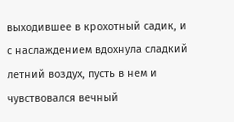выходившее в крохотный садик, и с наслаждением вдохнула сладкий летний воздух, пусть в нем и чувствовался вечный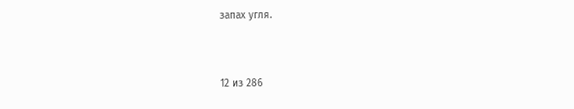запах угля.



12 из 286